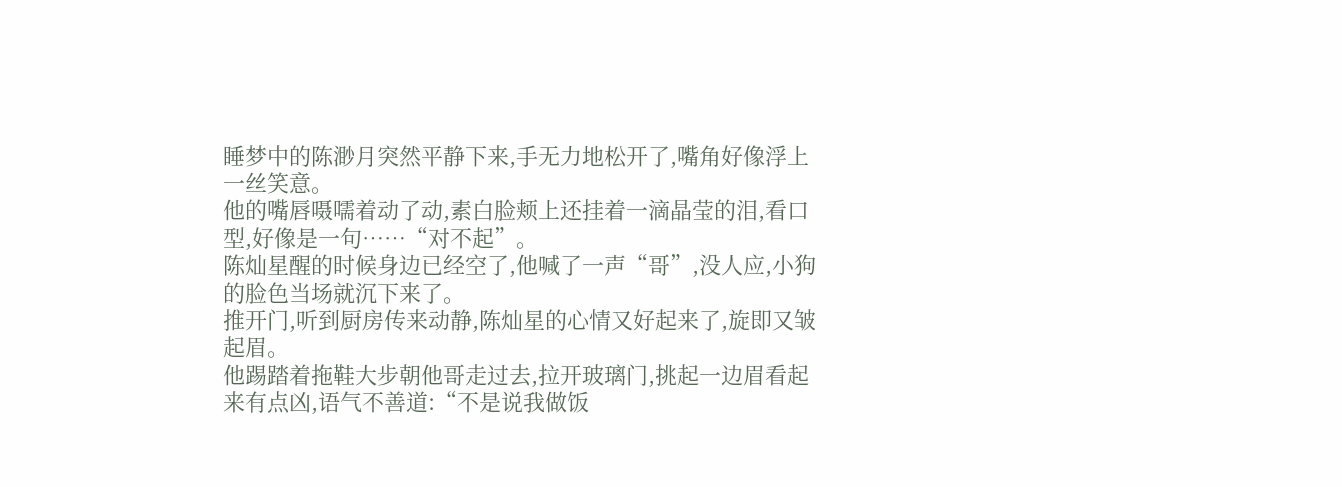睡梦中的陈渺月突然平静下来,手无力地松开了,嘴角好像浮上一丝笑意。
他的嘴唇嗫嚅着动了动,素白脸颊上还挂着一滴晶莹的泪,看口型,好像是一句……“对不起”。
陈灿星醒的时候身边已经空了,他喊了一声“哥”,没人应,小狗的脸色当场就沉下来了。
推开门,听到厨房传来动静,陈灿星的心情又好起来了,旋即又皱起眉。
他踢踏着拖鞋大步朝他哥走过去,拉开玻璃门,挑起一边眉看起来有点凶,语气不善道:“不是说我做饭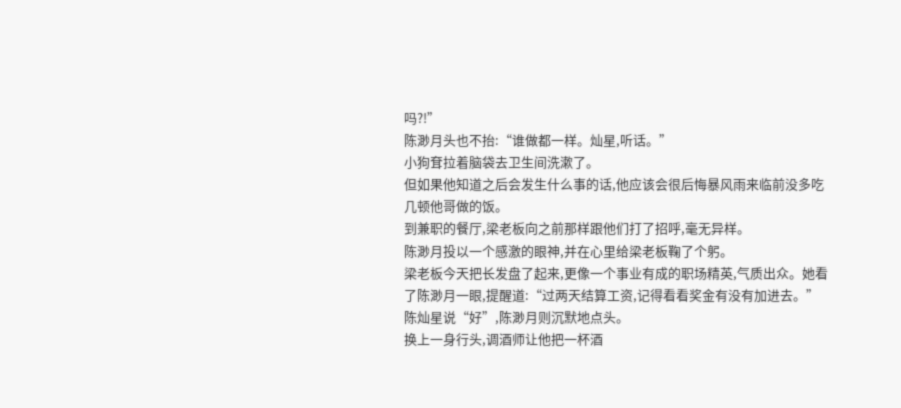吗?!”
陈渺月头也不抬:“谁做都一样。灿星,听话。”
小狗耷拉着脑袋去卫生间洗漱了。
但如果他知道之后会发生什么事的话,他应该会很后悔暴风雨来临前没多吃几顿他哥做的饭。
到兼职的餐厅,梁老板向之前那样跟他们打了招呼,毫无异样。
陈渺月投以一个感激的眼神,并在心里给梁老板鞠了个躬。
梁老板今天把长发盘了起来,更像一个事业有成的职场精英,气质出众。她看了陈渺月一眼,提醒道:“过两天结算工资,记得看看奖金有没有加进去。”
陈灿星说“好”,陈渺月则沉默地点头。
换上一身行头,调酒师让他把一杯酒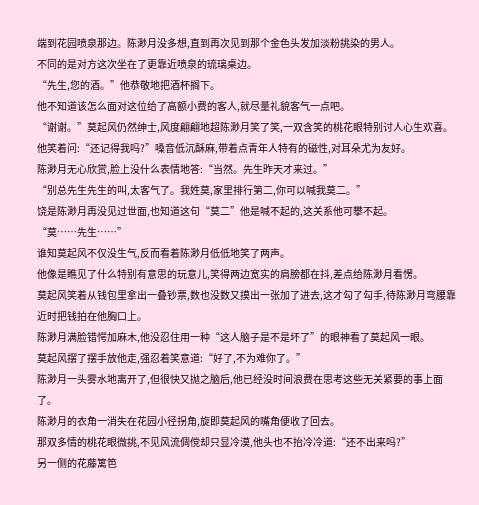端到花园喷泉那边。陈渺月没多想,直到再次见到那个金色头发加淡粉挑染的男人。
不同的是对方这次坐在了更靠近喷泉的琉璃桌边。
“先生,您的酒。”他恭敬地把酒杯搁下。
他不知道该怎么面对这位给了高额小费的客人,就尽量礼貌客气一点吧。
“谢谢。”莫起风仍然绅士,风度翩翩地超陈渺月笑了笑,一双含笑的桃花眼特别讨人心生欢喜。
他笑着问:“还记得我吗?”嗓音低沉酥麻,带着点青年人特有的磁性,对耳朵尤为友好。
陈渺月无心欣赏,脸上没什么表情地答:“当然。先生昨天才来过。”
“别总先生先生的叫,太客气了。我姓莫,家里排行第二,你可以喊我莫二。”
饶是陈渺月再没见过世面,也知道这句“莫二”他是喊不起的,这关系他可攀不起。
“莫……先生……”
谁知莫起风不仅没生气,反而看着陈渺月低低地笑了两声。
他像是瞧见了什么特别有意思的玩意儿,笑得两边宽实的肩膀都在抖,差点给陈渺月看愣。
莫起风笑着从钱包里拿出一叠钞票,数也没数又摸出一张加了进去,这才勾了勾手,待陈渺月弯腰靠近时把钱拍在他胸口上。
陈渺月满脸错愕加麻木,他没忍住用一种“这人脑子是不是坏了”的眼神看了莫起风一眼。
莫起风摆了摆手放他走,强忍着笑意道:“好了,不为难你了。”
陈渺月一头雾水地离开了,但很快又抛之脑后,他已经没时间浪费在思考这些无关紧要的事上面了。
陈渺月的衣角一消失在花园小径拐角,旋即莫起风的嘴角便收了回去。
那双多情的桃花眼微挑,不见风流倜傥却只显冷漠,他头也不抬冷冷道:“还不出来吗?”
另一侧的花藤篱笆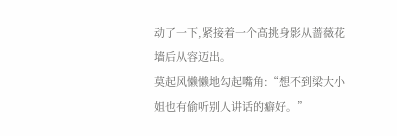动了一下,紧接着一个高挑身影从蔷薇花墙后从容迈出。
莫起风懒懒地勾起嘴角:“想不到梁大小姐也有偷听别人讲话的癖好。”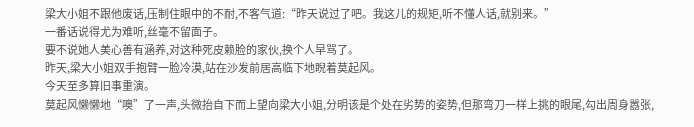梁大小姐不跟他废话,压制住眼中的不耐,不客气道:“昨天说过了吧。我这儿的规矩,听不懂人话,就别来。”
一番话说得尤为难听,丝毫不留面子。
要不说她人美心善有涵养,对这种死皮赖脸的家伙,换个人早骂了。
昨天,梁大小姐双手抱臂一脸冷漠,站在沙发前居高临下地睨着莫起风。
今天至多算旧事重演。
莫起风懒懒地“噢”了一声,头微抬自下而上望向梁大小姐,分明该是个处在劣势的姿势,但那弯刀一样上挑的眼尾,勾出周身嚣张,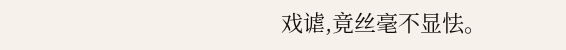戏谑,竟丝毫不显怯。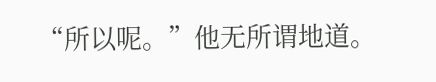“所以呢。”他无所谓地道。